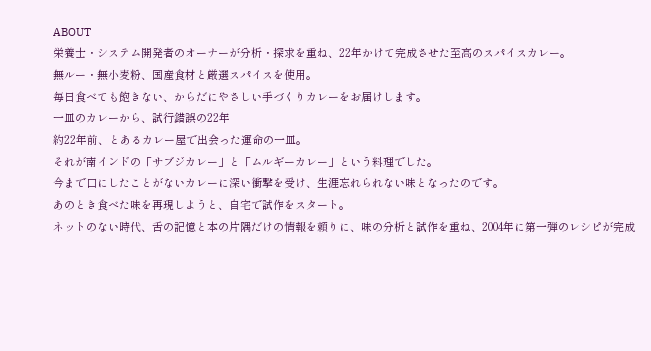ABOUT
栄養士・システム開発者のオーナーが分析・探求を重ね、22年かけて完成させた至高のスパイスカレー。
無ルー・無小麦粉、国産食材と厳選スパイスを使用。
毎日食べても飽きない、からだにやさしい手づくりカレーをお届けします。
一皿のカレーから、試行錯誤の22年
約22年前、とあるカレー屋で出会った運命の一皿。
それが南インドの「サブジカレー」と「ムルギーカレー」という料理でした。
今まで口にしたことがないカレーに深い衝撃を受け、生涯忘れられない味となったのです。
あのとき食べた味を再現しようと、自宅で試作をスタート。
ネットのない時代、舌の記憶と本の片隅だけの情報を頼りに、味の分析と試作を重ね、2004年に第一弾のレシピが完成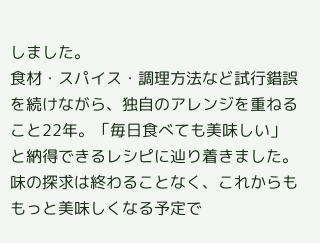しました。
食材・スパイス・調理方法など試行錯誤を続けながら、独自のアレンジを重ねること22年。「毎日食べても美味しい」と納得できるレシピに辿り着きました。
味の探求は終わることなく、これからももっと美味しくなる予定で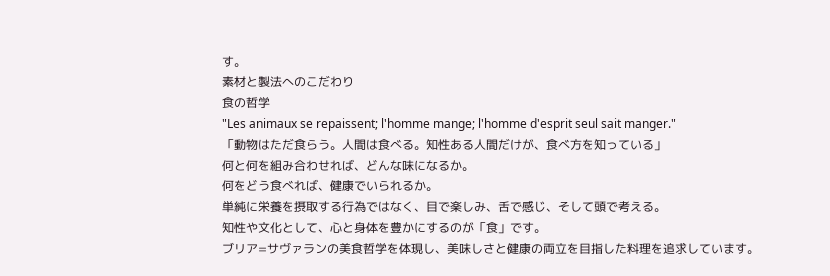す。
素材と製法へのこだわり
食の哲学
"Les animaux se repaissent; l'homme mange; l'homme d'esprit seul sait manger."
「動物はただ食らう。人間は食べる。知性ある人間だけが、食べ方を知っている」
何と何を組み合わせれば、どんな味になるか。
何をどう食べれば、健康でいられるか。
単純に栄養を摂取する行為ではなく、目で楽しみ、舌で感じ、そして頭で考える。
知性や文化として、心と身体を豊かにするのが「食」です。
ブリア=サヴァランの美食哲学を体現し、美味しさと健康の両立を目指した料理を追求しています。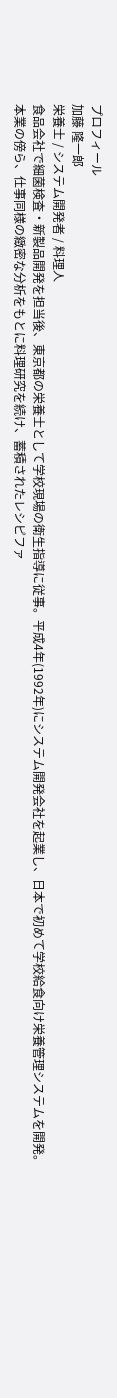プロフィール
加藤 隆一郎
栄養士 / システム開発者 / 料理人
食品会社で細菌検査・新製品開発を担当後、東京都の栄養士として学校現場の衛生指導に従事。平成4年(1992年)にシステム開発会社を起業し、日本で初めて学校給食向け栄養管理システムを開発。
本業の傍ら、仕事同様の緻密な分析をもとに料理研究を続け、蓄積されたレシピファ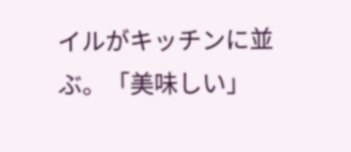イルがキッチンに並ぶ。「美味しい」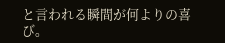と言われる瞬間が何よりの喜び。